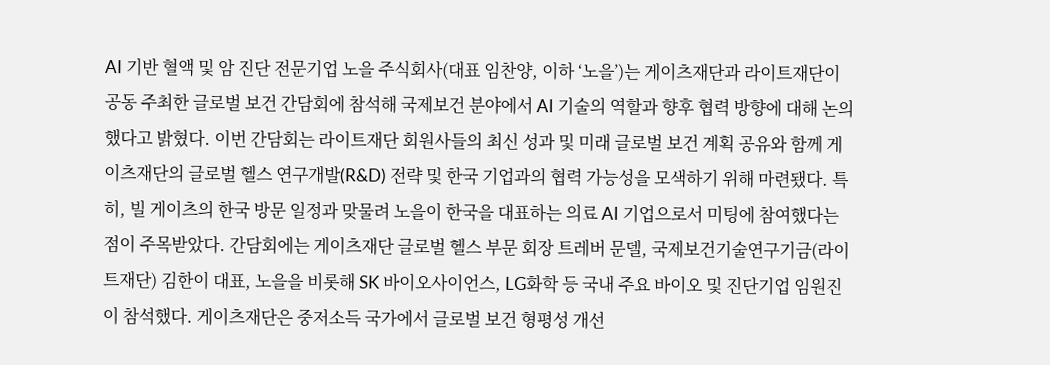AI 기반 혈액 및 암 진단 전문기업 노을 주식회사(대표 임찬양, 이하 ‘노을’)는 게이츠재단과 라이트재단이 공동 주최한 글로벌 보건 간담회에 참석해 국제보건 분야에서 AI 기술의 역할과 향후 협력 방향에 대해 논의했다고 밝혔다. 이번 간담회는 라이트재단 회원사들의 최신 성과 및 미래 글로벌 보건 계획 공유와 함께 게이츠재단의 글로벌 헬스 연구개발(R&D) 전략 및 한국 기업과의 협력 가능성을 모색하기 위해 마련됐다. 특히, 빌 게이츠의 한국 방문 일정과 맞물려 노을이 한국을 대표하는 의료 AI 기업으로서 미팅에 참여했다는 점이 주목받았다. 간담회에는 게이츠재단 글로벌 헬스 부문 회장 트레버 문델, 국제보건기술연구기금(라이트재단) 김한이 대표, 노을을 비롯해 SK 바이오사이언스, LG화학 등 국내 주요 바이오 및 진단기업 임원진이 참석했다. 게이츠재단은 중저소득 국가에서 글로벌 보건 형평성 개선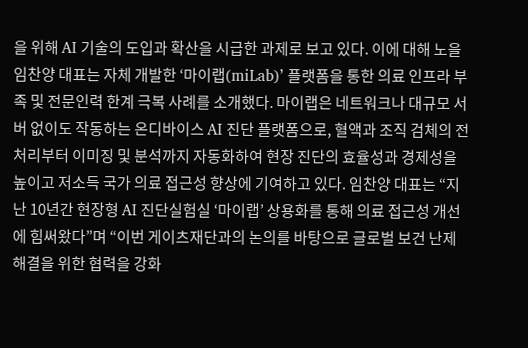을 위해 AI 기술의 도입과 확산을 시급한 과제로 보고 있다. 이에 대해 노을 임찬양 대표는 자체 개발한 ‘마이랩(miLab)’ 플랫폼을 통한 의료 인프라 부족 및 전문인력 한계 극복 사례를 소개했다. 마이랩은 네트워크나 대규모 서버 없이도 작동하는 온디바이스 AI 진단 플랫폼으로, 혈액과 조직 검체의 전처리부터 이미징 및 분석까지 자동화하여 현장 진단의 효율성과 경제성을 높이고 저소득 국가 의료 접근성 향상에 기여하고 있다. 임찬양 대표는 “지난 10년간 현장형 AI 진단실험실 ‘마이랩’ 상용화를 통해 의료 접근성 개선에 힘써왔다”며 “이번 게이츠재단과의 논의를 바탕으로 글로벌 보건 난제 해결을 위한 협력을 강화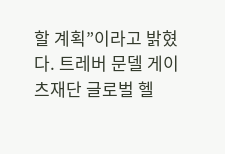할 계획”이라고 밝혔다. 트레버 문델 게이츠재단 글로벌 헬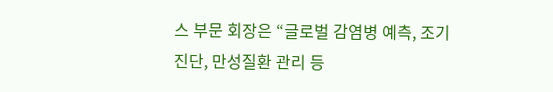스 부문 회장은 “글로벌 감염병 예측, 조기 진단, 만성질환 관리 등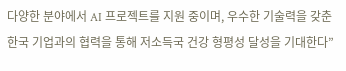다양한 분야에서 AI 프로젝트를 지원 중이며, 우수한 기술력을 갖춘 한국 기업과의 협력을 통해 저소득국 건강 형평성 달성을 기대한다”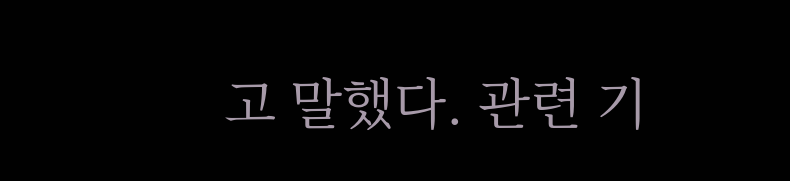고 말했다. 관련 기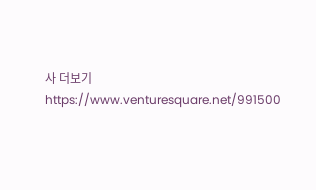사 더보기 https://www.venturesquare.net/991500